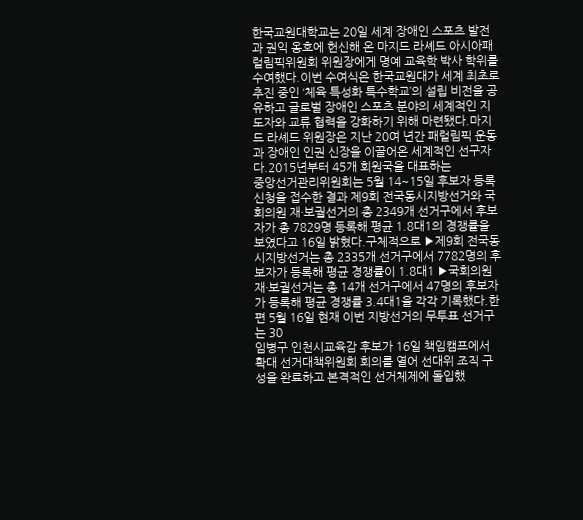한국교원대학교는 20일 세계 장애인 스포츠 발전과 권익 옹호에 헌신해 온 마지드 라셰드 아시아패럴림픽위원회 위원장에게 명예 교육학 박사 학위를 수여했다.이번 수여식은 한국교원대가 세계 최초로 추진 중인 ‘체육 특성화 특수학교’의 설립 비전을 공유하고 글로벌 장애인 스포츠 분야의 세계적인 지도자와 교류 협력을 강화하기 위해 마련됐다.마지드 라셰드 위원장은 지난 20여 년간 패럴림픽 운동과 장애인 인권 신장을 이끌어온 세계적인 선구자다.2015년부터 45개 회원국을 대표하는
중앙선거관리위원회는 5월 14~15일 후보자 등록 신청을 접수한 결과 제9회 전국동시지방선거와 국회의원 재·보궐선거의 총 2349개 선거구에서 후보자가 총 7829명 등록해 평균 1.8대1의 경쟁률을 보였다고 16일 밝혔다.구체적으로 ▶제9회 전국동시지방선거는 총 2335개 선거구에서 7782명의 후보자가 등록해 평균 경쟁률이 1.8대1 ▶국회의원 재·보궐선거는 총 14개 선거구에서 47명의 후보자가 등록해 평균 경쟁률 3.4대1을 각각 기록했다.한편 5월 16일 현재 이번 지방선거의 무투표 선거구는 30
임병구 인천시교육감 후보가 16일 책임캠프에서 확대 선거대책위원회 회의를 열어 선대위 조직 구성을 완료하고 본격적인 선거체제에 돌입했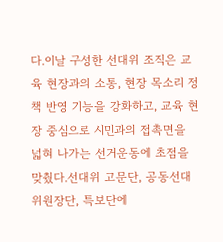다.이날 구성한 선대위 조직은 교육 현장과의 소통, 현장 목소리 정책 반영 기능을 강화하고, 교육 현장 중심으로 시민과의 접촉면을 넓혀 나가는 선거운동에 초점을 맞췄다.선대위 고문단, 공동선대위원장단, 특보단에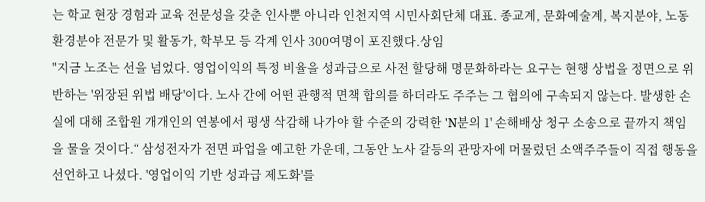는 학교 현장 경험과 교육 전문성을 갖춘 인사뿐 아니라 인천지역 시민사회단체 대표. 종교계, 문화예술계, 복지분야, 노동환경분야 전문가 및 활동가, 학부모 등 각계 인사 300여명이 포진했다.상임
"지금 노조는 선을 넘었다. 영업이익의 특정 비율을 성과급으로 사전 할당해 명문화하라는 요구는 현행 상법을 정면으로 위반하는 '위장된 위법 배당'이다. 노사 간에 어떤 관행적 면책 합의를 하더라도 주주는 그 협의에 구속되지 않는다. 발생한 손실에 대해 조합원 개개인의 연봉에서 평생 삭감해 나가야 할 수준의 강력한 'N분의 1' 손해배상 청구 소송으로 끝까지 책임을 물을 것이다.“ 삼성전자가 전면 파업을 예고한 가운데, 그동안 노사 갈등의 관망자에 머물렀던 소액주주들이 직접 행동을 선언하고 나셨다. '영업이익 기반 성과급 제도화'를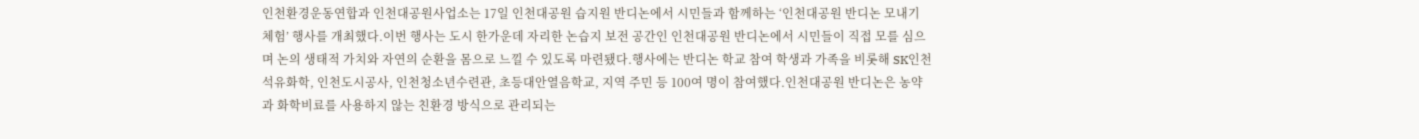인천환경운동연합과 인천대공원사업소는 17일 인천대공원 습지원 반디논에서 시민들과 함께하는 ‘인천대공원 반디논 모내기 체험’ 행사를 개최했다.이번 행사는 도시 한가운데 자리한 논습지 보전 공간인 인천대공원 반디논에서 시민들이 직접 모를 심으며 논의 생태적 가치와 자연의 순환을 몸으로 느낄 수 있도록 마련됐다.행사에는 반디논 학교 참여 학생과 가족을 비롯해 SK인천석유화학, 인천도시공사, 인천청소년수련관, 초등대안열음학교, 지역 주민 등 100여 명이 참여했다.인천대공원 반디논은 농약과 화학비료를 사용하지 않는 친환경 방식으로 관리되는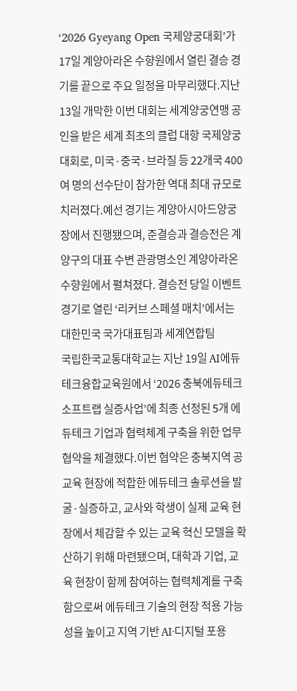‘2026 Gyeyang Open 국제양궁대회’가 17일 계양아라온 수향원에서 열린 결승 경기를 끝으로 주요 일정을 마무리했다.지난 13일 개막한 이번 대회는 세계양궁연맹 공인을 받은 세계 최초의 클럽 대항 국제양궁대회로, 미국·중국·브라질 등 22개국 400여 명의 선수단이 참가한 역대 최대 규모로 치러졌다.예선 경기는 계양아시아드양궁장에서 진행됐으며, 준결승과 결승전은 계양구의 대표 수변 관광명소인 계양아라온 수향원에서 펼쳐졌다. 결승전 당일 이벤트 경기로 열린 ‘리커브 스페셜 매치’에서는 대한민국 국가대표팀과 세계연합팀
국립한국교통대학교는 지난 19일 AI에듀테크융합교육원에서 ‘2026 충북에듀테크소프트랩 실증사업’에 최종 선정된 5개 에듀테크 기업과 협력체계 구축을 위한 업무협약을 체결했다.이번 협약은 충북지역 공교육 현장에 적합한 에듀테크 솔루션을 발굴·실증하고, 교사와 학생이 실제 교육 현장에서 체감할 수 있는 교육 혁신 모델을 확산하기 위해 마련됐으며, 대학과 기업, 교육 현장이 함께 참여하는 협력체계를 구축함으로써 에듀테크 기술의 현장 적용 가능성을 높이고 지역 기반 AI·디지털 포용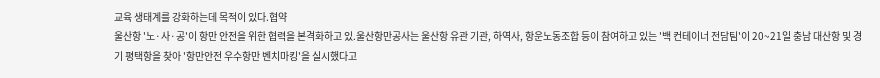교육 생태계를 강화하는데 목적이 있다.협약
울산항 '노·사·공'이 항만 안전을 위한 협력을 본격화하고 있.울산항만공사는 울산항 유관 기관, 하역사, 항운노동조합 등이 참여하고 있는 '백 컨테이너 전담팀'이 20~21일 충남 대산항 및 경기 평택항을 찾아 '항만안전 우수항만 벤치마킹'을 실시했다고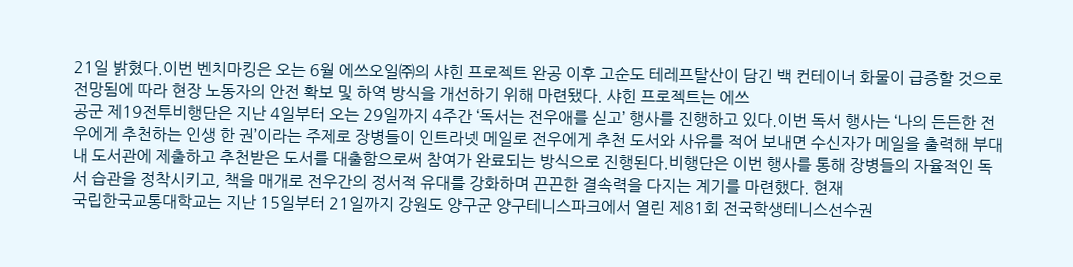21일 밝혔다.이번 벤치마킹은 오는 6월 에쓰오일㈜의 샤힌 프로젝트 완공 이후 고순도 테레프탈산이 담긴 백 컨테이너 화물이 급증할 것으로 전망됨에 따라 현장 노동자의 안전 확보 및 하역 방식을 개선하기 위해 마련됐다. 샤힌 프로젝트는 에쓰
공군 제19전투비행단은 지난 4일부터 오는 29일까지 4주간 ‘독서는 전우애를 싣고’ 행사를 진행하고 있다.이번 독서 행사는 ‘나의 든든한 전우에게 추천하는 인생 한 권’이라는 주제로 장병들이 인트라넷 메일로 전우에게 추천 도서와 사유를 적어 보내면 수신자가 메일을 출력해 부대 내 도서관에 제출하고 추천받은 도서를 대출함으로써 참여가 완료되는 방식으로 진행된다.비행단은 이번 행사를 통해 장병들의 자율적인 독서 습관을 정착시키고, 책을 매개로 전우간의 정서적 유대를 강화하며 끈끈한 결속력을 다지는 계기를 마련했다. 현재
국립한국교통대학교는 지난 15일부터 21일까지 강원도 양구군 양구테니스파크에서 열린 제81회 전국학생테니스선수권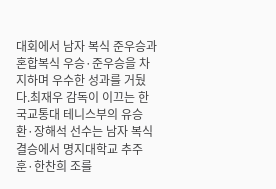대회에서 남자 복식 준우승과 혼합복식 우승·준우승을 차지하며 우수한 성과를 거뒀다.최재우 감독이 이끄는 한국교통대 테니스부의 유승환·장해석 선수는 남자 복식 결승에서 명지대학교 추주훈·한찬희 조를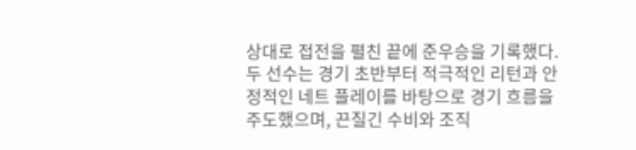상대로 접전을 펼친 끝에 준우승을 기록했다.두 선수는 경기 초반부터 적극적인 리턴과 안정적인 네트 플레이를 바탕으로 경기 흐름을 주도했으며, 끈질긴 수비와 조직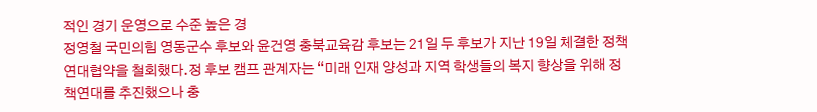적인 경기 운영으로 수준 높은 경
정영철 국민의힘 영동군수 후보와 윤건영 충북교육감 후보는 21일 두 후보가 지난 19일 체결한 정책연대협약을 철회했다.정 후보 캠프 관계자는 “미래 인재 양성과 지역 학생들의 복지 향상을 위해 정책연대를 추진했으나 충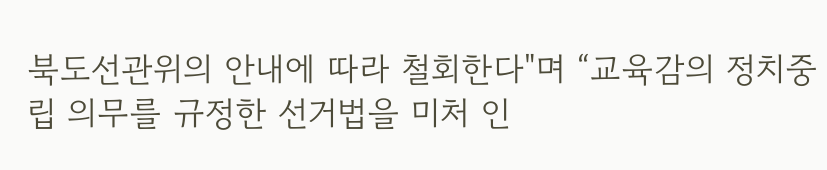북도선관위의 안내에 따라 철회한다"며 “교육감의 정치중립 의무를 규정한 선거법을 미처 인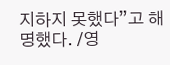지하지 못했다”고 해명했다. /영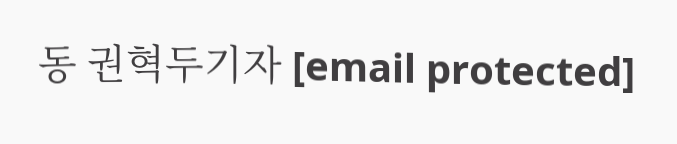동 권혁두기자 [email protected]